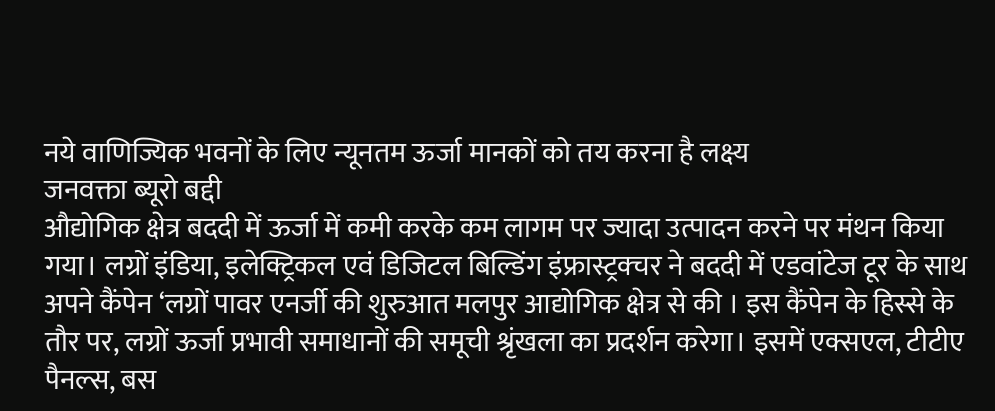नये वाणिज्यिक भवनों के लिए न्यूनतम ऊर्जा मानकों को तय करना है लक्ष्य
जनवक्ता ब्यूरो बद्दी
औद्योगिक क्षेत्र बददी में ऊर्जा में कमी करके कम लागम पर ज्यादा उत्पादन करने पर मंथन किया गया। लग्रों इंडिया, इलेक्ट्रिकल एवं डिजिटल बिल्डिंग इंफ्रास्ट्रक्चर ने बददी में एडवांटेज टूर के साथ अपने कैंपेन ‘लग्रों पावर एनर्जी की शुरुआत मलपुर आद्योगिक क्षेत्र से की । इस कैंपेन के हिस्से के तौर पर, लग्रों ऊर्जा प्रभावी समाधानों की समूची श्रृंखला का प्रदर्शन करेगा। इसमें एक्सएल, टीटीए पैनल्स, बस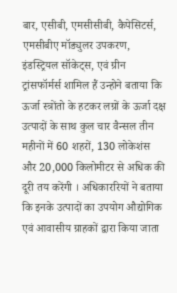बार, एसीबी, एमसीसीबी, कैपेसिटर्स, एमसीबीए मॉड्युलर उपकरण, इंडस्ट्रियल सॉकेट्स, एवं ग्रीन ट्रांसफॉर्मर्स शामिल हैं उन्होने बताया कि ऊर्जा स्त्रोंतो के हटकर लग्रों के ऊर्जा दक्ष उत्पादों के साथ कुल चार वैन्सल तीन महीनों में 60 शहरों, 130 लोकेशंस और 20,000 किलोमीटर से अधिक की दूरी तय करेंगी । अधिकाररियों ने बताया कि इनके उत्पादों का उपयोग औद्योगिक एवं आवासीय ग्राहकों द्वारा किया जाता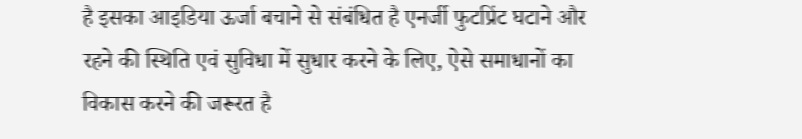है इसका आइडिया ऊर्जा बचाने से संबंधित है एनर्जी फुटप्रिंट घटाने और रहने की स्थिति एवं सुविधा में सुधार करने के लिए, ऐसे समाधानों का विकास करने की जरूरत है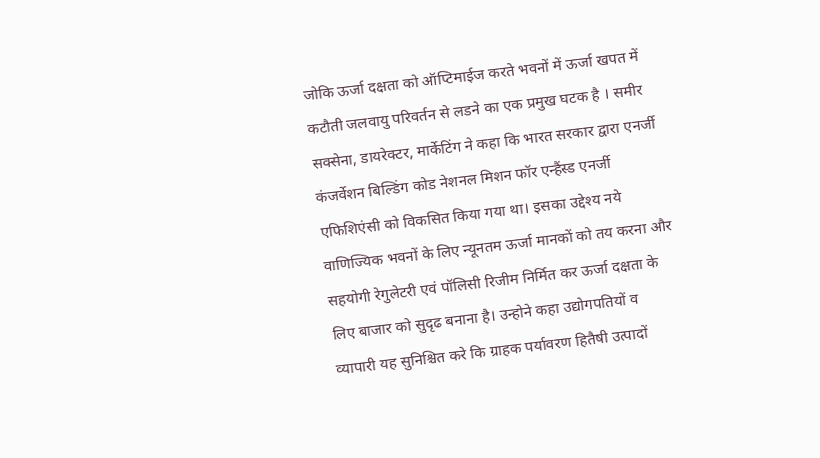जोकि ऊर्जा दक्षता को ऑप्टिमाईज करते भवनों में ऊर्जा खपत में कटौती जलवायु परिवर्तन से लडने का एक प्रमुख घटक है । समीर सक्सेना, डायरेक्टर, मार्केटिंग ने कहा कि भारत सरकार द्वारा एनर्जी कंजर्वेशन बिल्डिंग कोड नेशनल मिशन फॉर एन्हैंस्ड एनर्जी एफिशिएंसी को विकसित किया गया था। इसका उद्देश्य नये वाणिज्यिक भवनों के लिए न्यूनतम ऊर्जा मानकों को तय करना और सहयोगी रेगुलेटरी एवं पॉलिसी रिजीम निर्मित कर ऊर्जा दक्षता के लिए बाजार को सुदृढ बनाना है। उन्होने कहा उद्योगपतियों व व्यापारी यह सुनिश्चित करे कि ग्राहक पर्यावरण हितैषी उत्पादों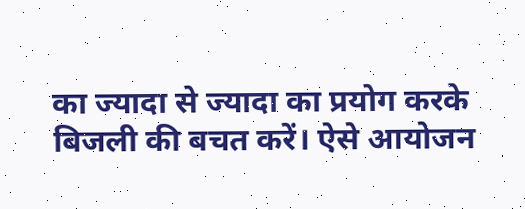का ज्यादा से ज्यादा का प्रयोग करके बिजली की बचत करें। ऐसे आयोजन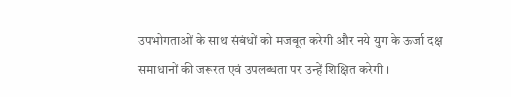उपभोगताओं के साथ संबंधों को मजबूत करेगी और नये युग के ऊर्जा दक्ष समाधानों की जरूरत एवं उपलब्धता पर उन्हें शिक्षित करेगी ।